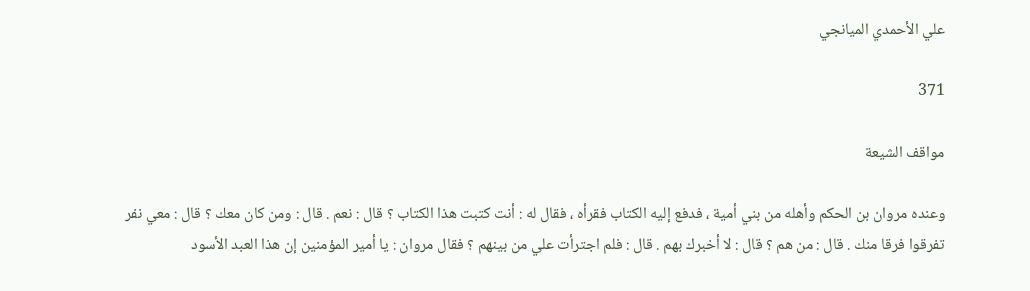علي الأحمدي الميانجي

371

مواقف الشيعة

وعنده مروان بن الحكم وأهله من بني أمية ، فدفع إليه الكتاب فقرأه ، فقال له : أنت كتبت هذا الكتاب ؟ قال : نعم . قال : ومن كان معك ؟ قال : معي نفر تفرقوا فرقا منك . قال : من هم ؟ قال : لا أخبرك بهم . قال : فلم اجترأت علي من بينهم ؟ فقال مروان : يا أمير المؤمنين إن هذا العبد الأسود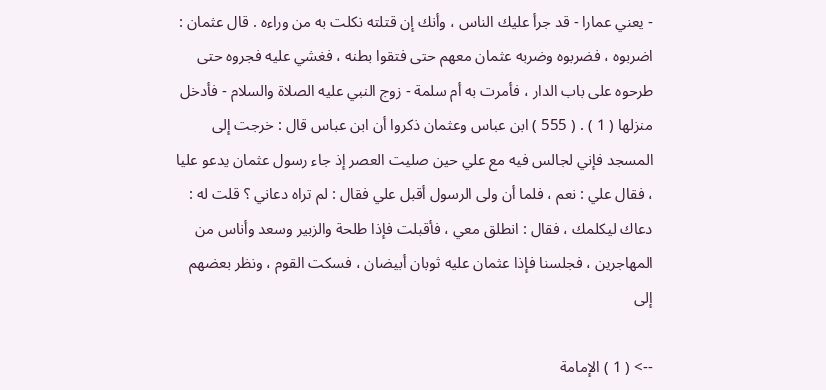- يعني عمارا - قد جرأ عليك الناس ، وأنك إن قتلته نكلت به من وراءه . قال عثمان : اضربوه ، فضربوه وضربه عثمان معهم حتى فتقوا بطنه ، فغشي عليه فجروه حتى طرحوه على باب الدار ، فأمرت به أم سلمة - زوج النبي عليه الصلاة والسلام - فأدخل منزلها ( 1 ) . ( 555 ) ابن عباس وعثمان ذكروا أن ابن عباس قال : خرجت إلى المسجد فإني لجالس فيه مع علي حين صليت العصر إذ جاء رسول عثمان يدعو عليا ، فقال علي : نعم ، فلما أن ولى الرسول أقبل علي فقال : لم تراه دعاني ؟ قلت له : دعاك ليكلمك ، فقال : انطلق معي ، فأقبلت فإذا طلحة والزبير وسعد وأناس من المهاجرين ، فجلسنا فإذا عثمان عليه ثوبان أبيضان ، فسكت القوم ، ونظر بعضهم إلى

--> ( 1 ) الإمامة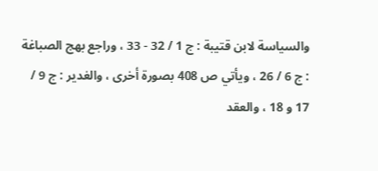والسياسة لابن قتيبة : ج 1 / 32 - 33 ، وراجع بهج الصباغة : ج 6 / 26 ، ويأتي ص 408 بصورة أخرى ، والغدير : ج 9 / 17 و 18 ، والعقد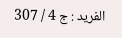الفريد : ج 4 / 307